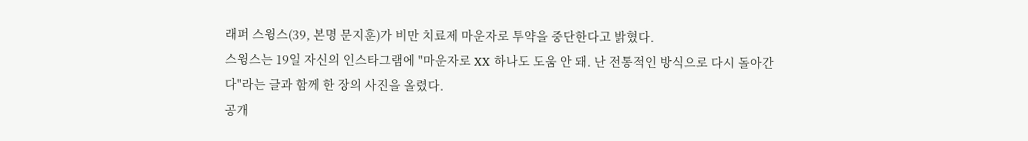래퍼 스윙스(39, 본명 문지훈)가 비만 치료제 마운자로 투약을 중단한다고 밝혔다.
스윙스는 19일 자신의 인스타그램에 "마운자로 XX 하나도 도움 안 돼. 난 전통적인 방식으로 다시 돌아간다"라는 글과 함께 한 장의 사진을 올렸다.
공개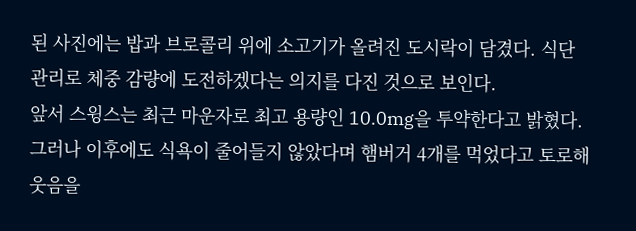된 사진에는 밥과 브로콜리 위에 소고기가 올려진 도시락이 담겼다. 식단 관리로 체중 감량에 도전하겠다는 의지를 다진 것으로 보인다.
앞서 스윙스는 최근 마운자로 최고 용량인 10.0mg을 투약한다고 밝혔다. 그러나 이후에도 식욕이 줄어들지 않았다며 햄버거 4개를 먹었다고 토로해 웃음을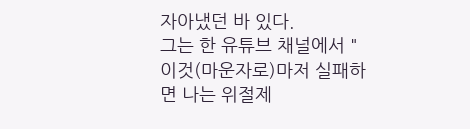자아냈던 바 있다.
그는 한 유튜브 채널에서 "이것(마운자로)마저 실패하면 나는 위절제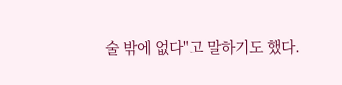술 밖에 없다"고 말하기도 했다.